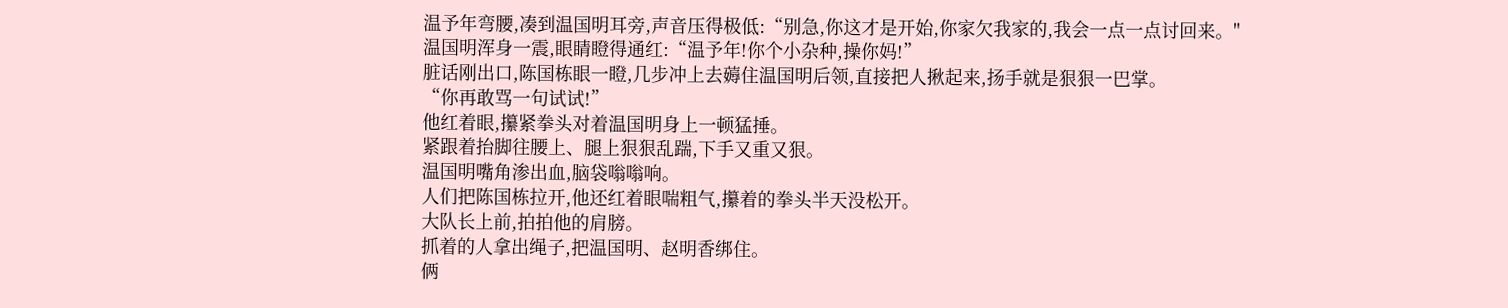温予年弯腰,凑到温国明耳旁,声音压得极低:“别急,你这才是开始,你家欠我家的,我会一点一点讨回来。"
温国明浑身一震,眼睛瞪得通红:“温予年!你个小杂种,操你妈!”
脏话刚出口,陈国栋眼一瞪,几步冲上去薅住温国明后领,直接把人揪起来,扬手就是狠狠一巴掌。
“你再敢骂一句试试!”
他红着眼,攥紧拳头对着温国明身上一顿猛捶。
紧跟着抬脚往腰上、腿上狠狠乱踹,下手又重又狠。
温国明嘴角渗出血,脑袋嗡嗡响。
人们把陈国栋拉开,他还红着眼喘粗气,攥着的拳头半天没松开。
大队长上前,拍拍他的肩膀。
抓着的人拿出绳子,把温国明、赵明香绑住。
俩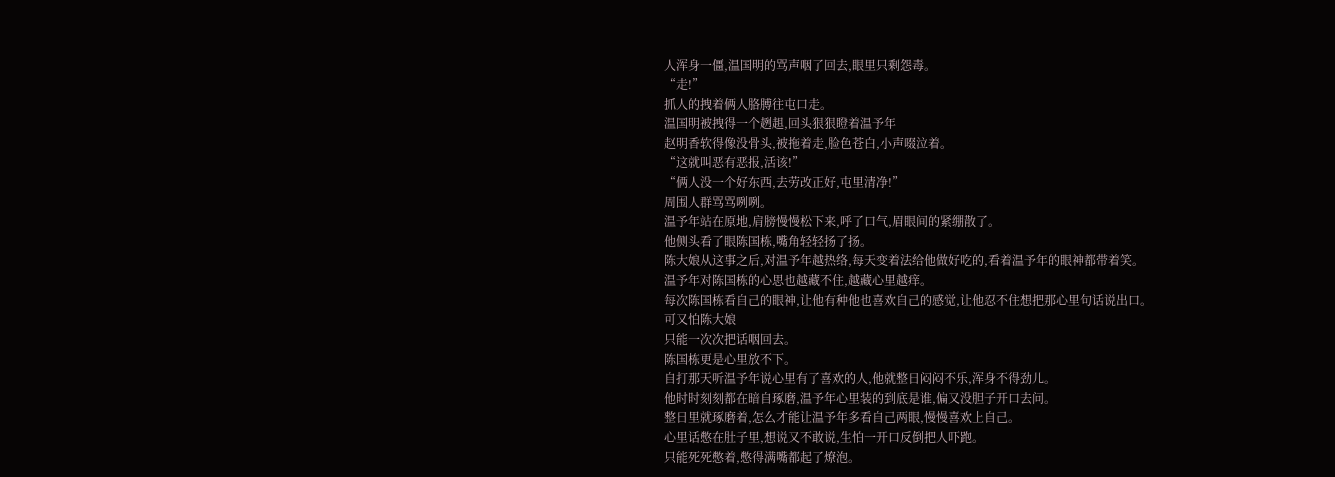人浑身一僵,温国明的骂声咽了回去,眼里只剩怨毒。
“走!”
抓人的拽着俩人胳膊往屯口走。
温国明被拽得一个趔趄,回头狠狠瞪着温予年
赵明香软得像没骨头,被拖着走,脸色苍白,小声啜泣着。
“这就叫恶有恶报,活该!”
“俩人没一个好东西,去劳改正好,屯里清净!”
周围人群骂骂咧咧。
温予年站在原地,肩膀慢慢松下来,呼了口气,眉眼间的紧绷散了。
他侧头看了眼陈国栋,嘴角轻轻扬了扬。
陈大娘从这事之后,对温予年越热络,每天变着法给他做好吃的,看着温予年的眼神都带着笑。
温予年对陈国栋的心思也越藏不住,越藏心里越痒。
每次陈国栋看自己的眼神,让他有种他也喜欢自己的感觉,让他忍不住想把那心里句话说出口。
可又怕陈大娘
只能一次次把话咽回去。
陈国栋更是心里放不下。
自打那天听温予年说心里有了喜欢的人,他就整日闷闷不乐,浑身不得劲儿。
他时时刻刻都在暗自琢磨,温予年心里装的到底是谁,偏又没胆子开口去问。
整日里就琢磨着,怎么才能让温予年多看自己两眼,慢慢喜欢上自己。
心里话憋在肚子里,想说又不敢说,生怕一开口反倒把人吓跑。
只能死死憋着,憋得满嘴都起了燎泡。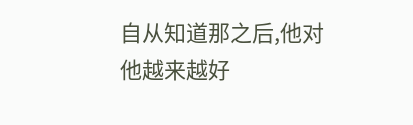自从知道那之后,他对他越来越好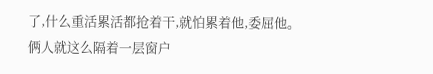了,什么重活累活都抢着干,就怕累着他,委屈他。
俩人就这么隔着一层窗户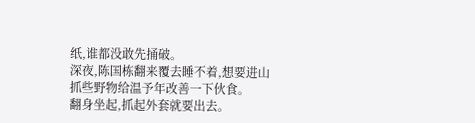纸,谁都没敢先捅破。
深夜,陈国栋翻来覆去睡不着,想要进山抓些野物给温予年改善一下伙食。
翻身坐起,抓起外套就要出去。